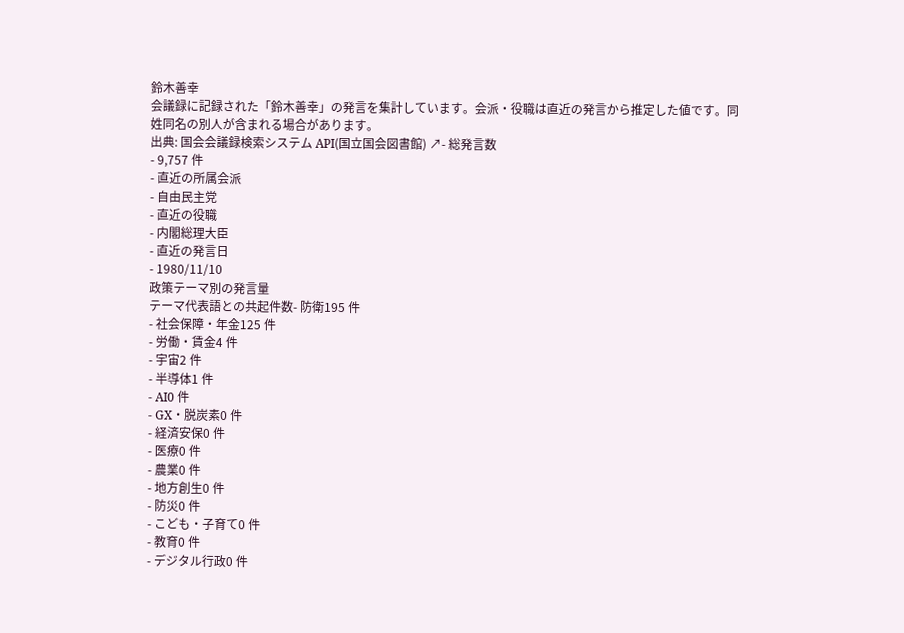鈴木善幸
会議録に記録された「鈴木善幸」の発言を集計しています。会派・役職は直近の発言から推定した値です。同姓同名の別人が含まれる場合があります。
出典: 国会会議録検索システム API(国立国会図書館) ↗- 総発言数
- 9,757 件
- 直近の所属会派
- 自由民主党
- 直近の役職
- 内閣総理大臣
- 直近の発言日
- 1980/11/10
政策テーマ別の発言量
テーマ代表語との共起件数- 防衛195 件
- 社会保障・年金125 件
- 労働・賃金4 件
- 宇宙2 件
- 半導体1 件
- AI0 件
- GX・脱炭素0 件
- 経済安保0 件
- 医療0 件
- 農業0 件
- 地方創生0 件
- 防災0 件
- こども・子育て0 件
- 教育0 件
- デジタル行政0 件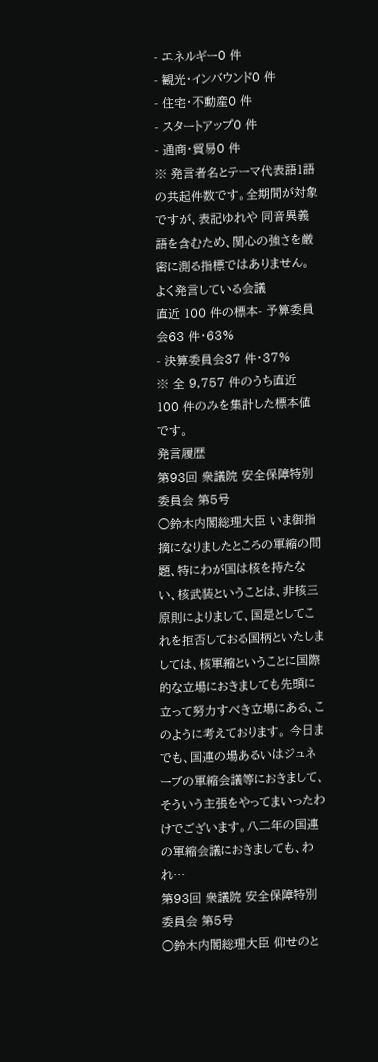- エネルギー0 件
- 観光・インバウンド0 件
- 住宅・不動産0 件
- スタートアップ0 件
- 通商・貿易0 件
※ 発言者名とテーマ代表語1語の共起件数です。全期間が対象ですが、表記ゆれや 同音異義語を含むため、関心の強さを厳密に測る指標ではありません。
よく発言している会議
直近 100 件の標本- 予算委員会63 件・63%
- 決算委員会37 件・37%
※ 全 9,757 件のうち直近 100 件のみを集計した標本値です。
発言履歴
第93回 衆議院 安全保障特別委員会 第5号
○鈴木内閣総理大臣 いま御指摘になりましたところの軍縮の問題、特にわが国は核を持たない、核武装ということは、非核三原則によりまして、国是としてこれを拒否しておる国柄といたしましては、核軍縮ということに国際的な立場におきましても先頭に立って努力すべき立場にある、このように考えております。 今日までも、国連の場あるいはジュネーブの軍縮会議等におきまして、そういう主張をやってまいったわけでございます。八二年の国連の軍縮会議におきましても、われ…
第93回 衆議院 安全保障特別委員会 第5号
○鈴木内閣総理大臣 仰せのと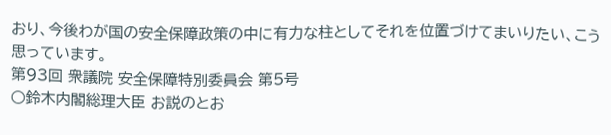おり、今後わが国の安全保障政策の中に有力な柱としてそれを位置づけてまいりたい、こう思っています。
第93回 衆議院 安全保障特別委員会 第5号
○鈴木内閣総理大臣 お説のとお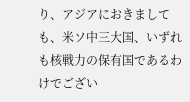り、アジアにおきましても、米ソ中三大国、いずれも核戦力の保有国であるわけでござい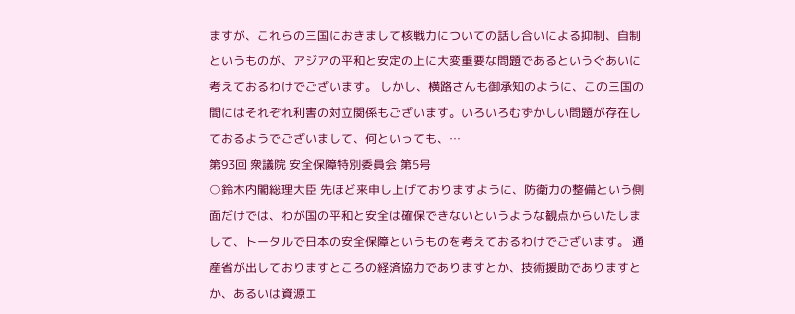ますが、これらの三国におきまして核戦力についての話し合いによる抑制、自制というものが、アジアの平和と安定の上に大変重要な問題であるというぐあいに考えておるわけでございます。 しかし、横路さんも御承知のように、この三国の間にはそれぞれ利害の対立関係もございます。いろいろむずかしい問題が存在しておるようでございまして、何といっても、…
第93回 衆議院 安全保障特別委員会 第5号
○鈴木内閣総理大臣 先ほど来申し上げておりますように、防衛力の整備という側面だけでは、わが国の平和と安全は確保できないというような観点からいたしまして、トータルで日本の安全保障というものを考えておるわけでございます。 通産省が出しておりますところの経済協力でありますとか、技術援助でありますとか、あるいは資源エ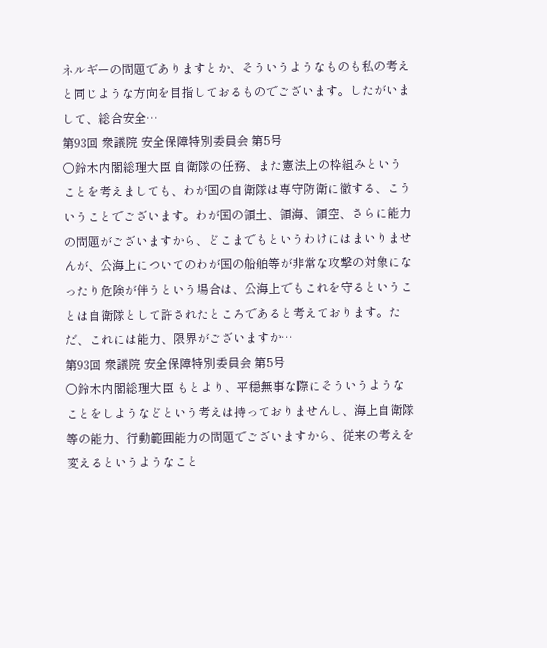ネルギーの問題でありますとか、そういうようなものも私の考えと同じような方向を目指しておるものでございます。したがいまして、総合安全…
第93回 衆議院 安全保障特別委員会 第5号
○鈴木内閣総理大臣 自衛隊の任務、また憲法上の枠組みということを考えましても、わが国の自衛隊は専守防衛に徹する、こういうことでございます。わが国の領土、領海、領空、さらに能力の問題がございますから、どこまでもというわけにはまいりませんが、公海上についてのわが国の船舶等が非常な攻撃の対象になったり危険が伴うという場合は、公海上でもこれを守るということは自衛隊として許されたところであると考えております。ただ、これには能力、限界がございますか…
第93回 衆議院 安全保障特別委員会 第5号
○鈴木内閣総理大臣 もとより、平穏無事な際にそういうようなことをしようなどという考えは持っておりませんし、海上自衛隊等の能力、行動範囲能力の問題でございますから、従来の考えを変えるというようなこと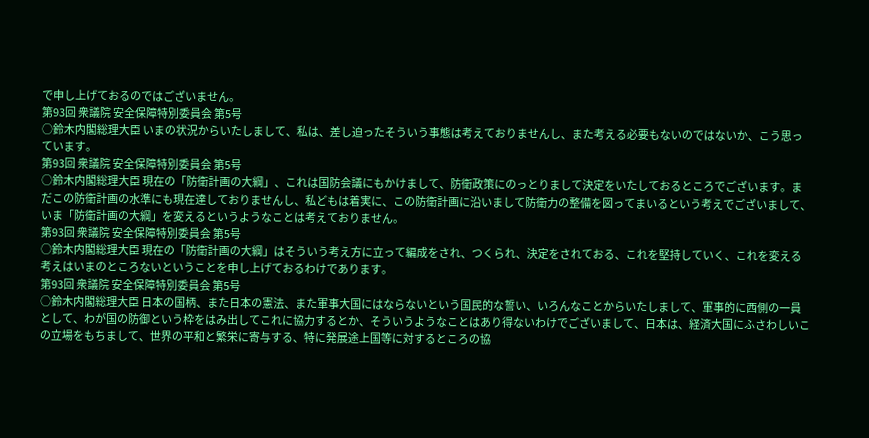で申し上げておるのではございません。
第93回 衆議院 安全保障特別委員会 第5号
○鈴木内閣総理大臣 いまの状況からいたしまして、私は、差し迫ったそういう事態は考えておりませんし、また考える必要もないのではないか、こう思っています。
第93回 衆議院 安全保障特別委員会 第5号
○鈴木内閣総理大臣 現在の「防衛計画の大綱」、これは国防会議にもかけまして、防衛政策にのっとりまして決定をいたしておるところでございます。まだこの防衛計画の水準にも現在達しておりませんし、私どもは着実に、この防衛計画に沿いまして防衛力の整備を図ってまいるという考えでございまして、いま「防衛計画の大綱」を変えるというようなことは考えておりません。
第93回 衆議院 安全保障特別委員会 第5号
○鈴木内閣総理大臣 現在の「防衛計画の大綱」はそういう考え方に立って編成をされ、つくられ、決定をされておる、これを堅持していく、これを変える考えはいまのところないということを申し上げておるわけであります。
第93回 衆議院 安全保障特別委員会 第5号
○鈴木内閣総理大臣 日本の国柄、また日本の憲法、また軍事大国にはならないという国民的な誓い、いろんなことからいたしまして、軍事的に西側の一員として、わが国の防御という枠をはみ出してこれに協力するとか、そういうようなことはあり得ないわけでございまして、日本は、経済大国にふさわしいこの立場をもちまして、世界の平和と繁栄に寄与する、特に発展途上国等に対するところの協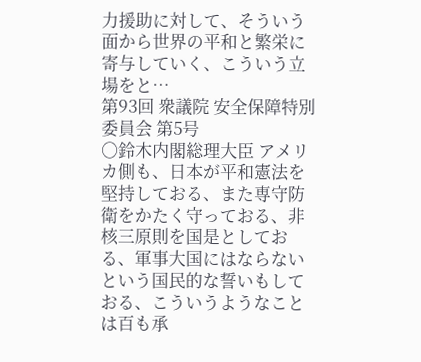力援助に対して、そういう面から世界の平和と繁栄に寄与していく、こういう立場をと…
第93回 衆議院 安全保障特別委員会 第5号
○鈴木内閣総理大臣 アメリカ側も、日本が平和憲法を堅持しておる、また専守防衛をかたく守っておる、非核三原則を国是としておる、軍事大国にはならないという国民的な誓いもしておる、こういうようなことは百も承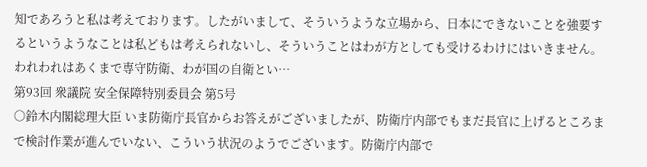知であろうと私は考えております。したがいまして、そういうような立場から、日本にできないことを強要するというようなことは私どもは考えられないし、そういうことはわが方としても受けるわけにはいきません。われわれはあくまで専守防衛、わが国の自衛とい…
第93回 衆議院 安全保障特別委員会 第5号
○鈴木内閣総理大臣 いま防衛庁長官からお答えがございましたが、防衛庁内部でもまだ長官に上げるところまで検討作業が進んでいない、こういう状況のようでございます。防衛庁内部で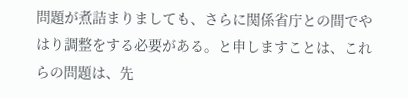問題が煮詰まりましても、さらに関係省庁との間でやはり調整をする必要がある。と申しますことは、これらの問題は、先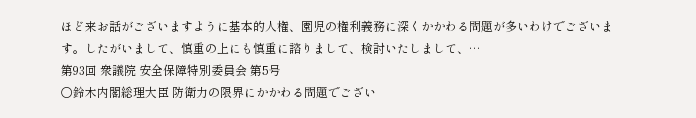ほど来お話がございますように基本的人権、園児の権利義務に深くかかわる問題が多いわけでございます。したがいまして、慎重の上にも慎重に諮りまして、検討いたしまして、…
第93回 衆議院 安全保障特別委員会 第5号
○鈴木内閣総理大臣 防衛力の限界にかかわる問題でござい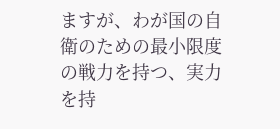ますが、わが国の自衛のための最小限度の戦力を持つ、実力を持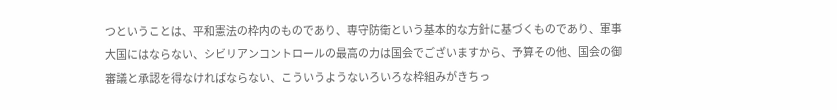つということは、平和憲法の枠内のものであり、専守防衛という基本的な方針に基づくものであり、軍事大国にはならない、シビリアンコントロールの最高の力は国会でございますから、予算その他、国会の御審議と承認を得なければならない、こういうようないろいろな枠組みがきちっ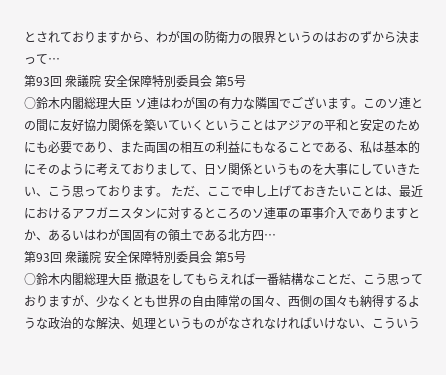とされておりますから、わが国の防衛力の限界というのはおのずから決まって…
第93回 衆議院 安全保障特別委員会 第5号
○鈴木内閣総理大臣 ソ連はわが国の有力な隣国でございます。このソ連との間に友好協力関係を築いていくということはアジアの平和と安定のためにも必要であり、また両国の相互の利益にもなることである、私は基本的にそのように考えておりまして、日ソ関係というものを大事にしていきたい、こう思っております。 ただ、ここで申し上げておきたいことは、最近におけるアフガニスタンに対するところのソ連軍の軍事介入でありますとか、あるいはわが国固有の領土である北方四…
第93回 衆議院 安全保障特別委員会 第5号
○鈴木内閣総理大臣 撤退をしてもらえれば一番結構なことだ、こう思っておりますが、少なくとも世界の自由陣常の国々、西側の国々も納得するような政治的な解決、処理というものがなされなければいけない、こういう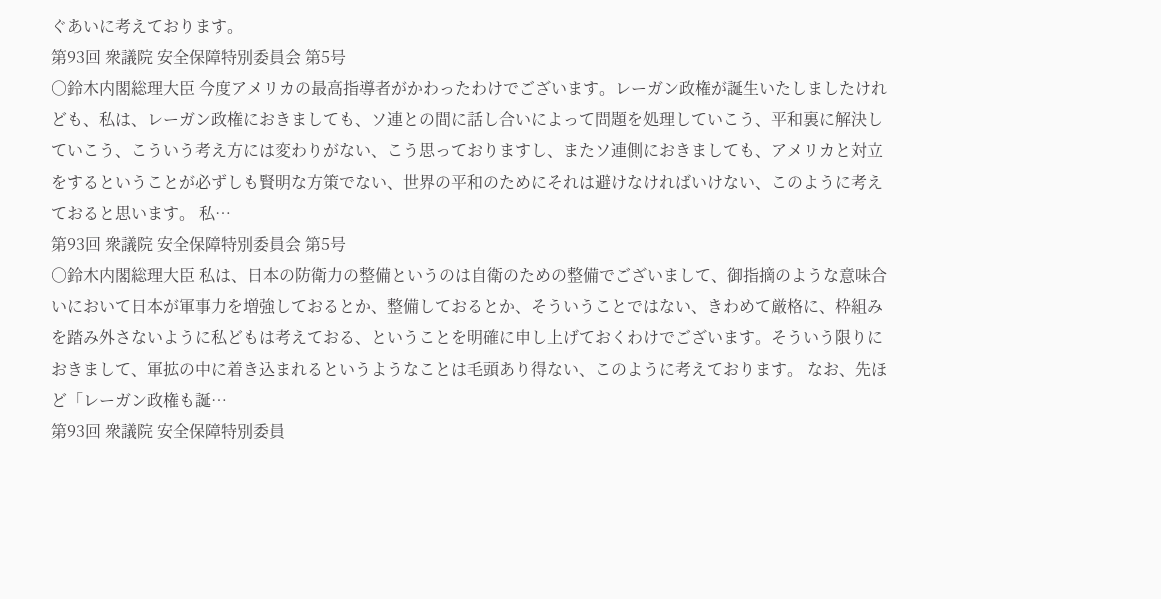ぐあいに考えております。
第93回 衆議院 安全保障特別委員会 第5号
○鈴木内閣総理大臣 今度アメリカの最高指導者がかわったわけでございます。レーガン政権が誕生いたしましたけれども、私は、レーガン政権におきましても、ソ連との間に話し合いによって問題を処理していこう、平和裏に解決していこう、こういう考え方には変わりがない、こう思っておりますし、またソ連側におきましても、アメリカと対立をするということが必ずしも賢明な方策でない、世界の平和のためにそれは避けなければいけない、このように考えておると思います。 私…
第93回 衆議院 安全保障特別委員会 第5号
○鈴木内閣総理大臣 私は、日本の防衛力の整備というのは自衛のための整備でございまして、御指摘のような意味合いにおいて日本が軍事力を増強しておるとか、整備しておるとか、そういうことではない、きわめて厳格に、枠組みを踏み外さないように私どもは考えておる、ということを明確に申し上げておくわけでございます。そういう限りにおきまして、軍拡の中に着き込まれるというようなことは毛頭あり得ない、このように考えております。 なお、先ほど「レーガン政権も誕…
第93回 衆議院 安全保障特別委員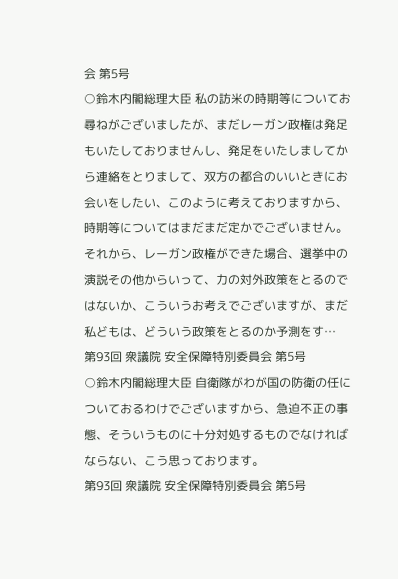会 第5号
○鈴木内閣総理大臣 私の訪米の時期等についてお尋ねがございましたが、まだレーガン政権は発足もいたしておりませんし、発足をいたしましてから連絡をとりまして、双方の都合のいいときにお会いをしたい、このように考えておりますから、時期等についてはまだまだ定かでございません。 それから、レーガン政権ができた場合、選挙中の演説その他からいって、力の対外政策をとるのではないか、こういうお考えでございますが、まだ私どもは、どういう政策をとるのか予測をす…
第93回 衆議院 安全保障特別委員会 第5号
○鈴木内閣総理大臣 自衛隊がわが国の防衛の任についておるわけでございますから、急迫不正の事態、そういうものに十分対処するものでなければならない、こう思っております。
第93回 衆議院 安全保障特別委員会 第5号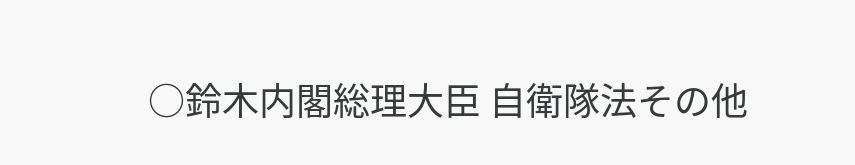○鈴木内閣総理大臣 自衛隊法その他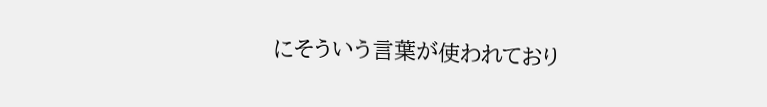にそういう言葉が使われており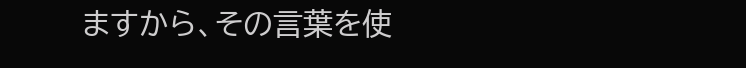ますから、その言葉を使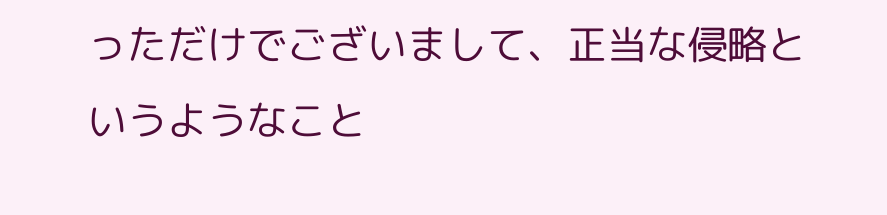っただけでございまして、正当な侵略というようなこと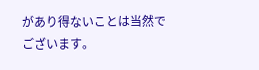があり得ないことは当然でございます。